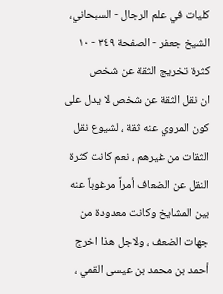كليات في علم الرجال - السبحاني، الشيخ جعفر - الصفحة ٣٤٩ - ١٠ كثرة تخريج الثقة عن شخص
ان نقل الثقة عن شخص لا يدل على كون المروي عنه ثقة ، لشيوع نقل الثقات من غيرهم ، نعم كانت كثرة النقل عن الضعاف أمراً مرغوباً عنه بين المشايخ وكانت معدودة من جهات الضعف ، ولاجل هذا اخرج أحمد بن محمد بن عيسى القمي ،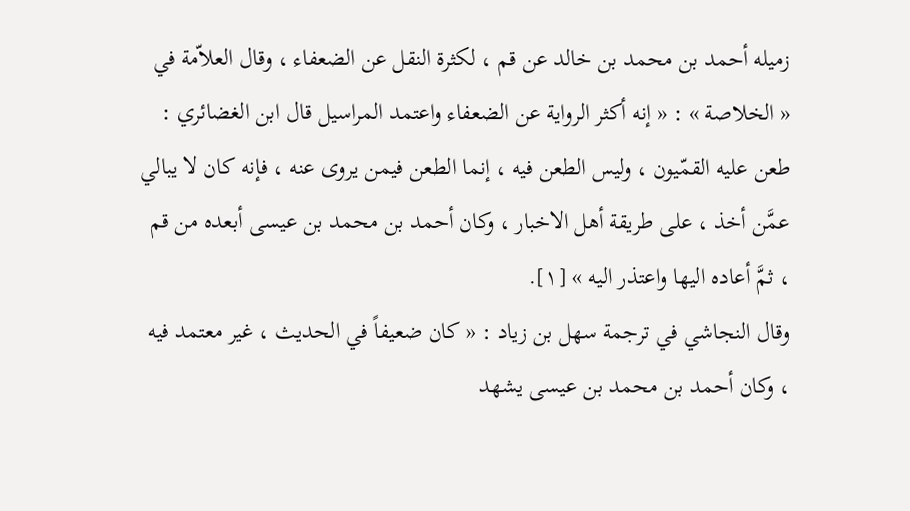زميله أحمد بن محمد بن خالد عن قم ، لكثرة النقل عن الضعفاء ، وقال العلاّمة في « الخلاصة » : « إنه أكثر الرواية عن الضعفاء واعتمد المراسيل قال ابن الغضائري : طعن عليه القمّيون ، وليس الطعن فيه ، إنما الطعن فيمن يروى عنه ، فإنه كان لا يبالي عمَّن أخذ ، على طريقة أهل الاخبار ، وكان أحمد بن محمد بن عيسى أبعده من قم ، ثمَّ أعاده اليها واعتذر اليه » [١].
وقال النجاشي في ترجمة سهل بن زياد : « كان ضعيفاً في الحديث ، غير معتمد فيه ، وكان أحمد بن محمد بن عيسى يشهد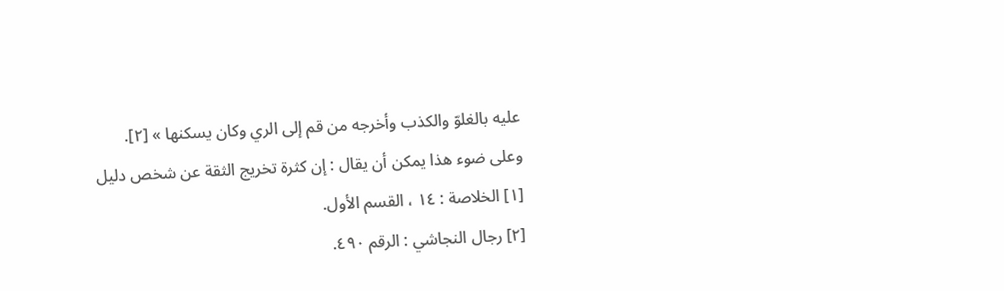عليه بالغلوّ والكذب وأخرجه من قم إلى الري وكان يسكنها » [٢].
وعلى ضوء هذا يمكن أن يقال : إن كثرة تخريج الثقة عن شخص دليل
[١] الخلاصة : ١٤ ، القسم الأول.
[٢] رجال النجاشي : الرقم ٤٩٠.